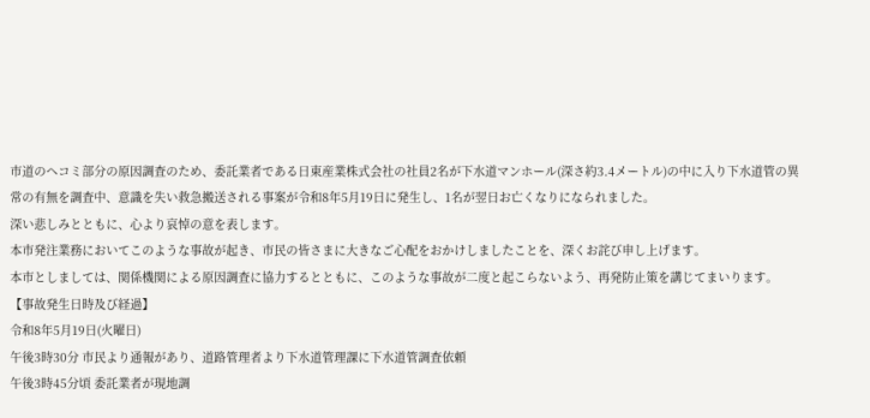市道のヘコミ部分の原因調査のため、委託業者である日東産業株式会社の社員2名が下水道マンホール(深さ約3.4メートル)の中に入り下水道管の異常の有無を調査中、意識を失い救急搬送される事案が令和8年5月19日に発生し、1名が翌日お亡くなりになられました。
深い悲しみとともに、心より哀悼の意を表します。
本市発注業務においてこのような事故が起き、市民の皆さまに大きなご心配をおかけしましたことを、深くお詫び申し上げます。
本市としましては、関係機関による原因調査に協力するとともに、このような事故が二度と起こらないよう、再発防止策を講じてまいります。
【事故発生日時及び経過】
令和8年5月19日(火曜日)
午後3時30分 市民より通報があり、道路管理者より下水道管理課に下水道管調査依頼
午後3時45分頃 委託業者が現地調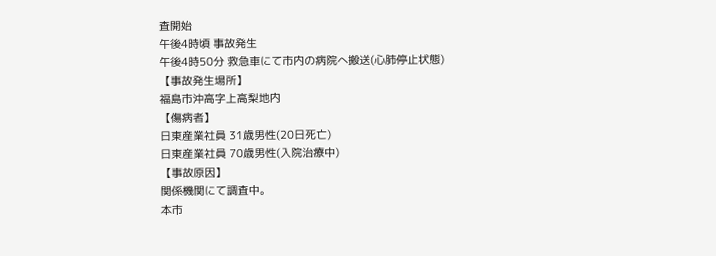査開始
午後4時頃 事故発生
午後4時50分 救急車にて市内の病院へ搬送(心肺停止状態)
【事故発生場所】
福島市沖高字上高梨地内
【傷病者】
日東産業社員 31歳男性(20日死亡)
日東産業社員 70歳男性(入院治療中)
【事故原因】
関係機関にて調査中。
本市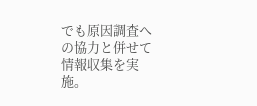でも原因調査への協力と併せて情報収集を実施。